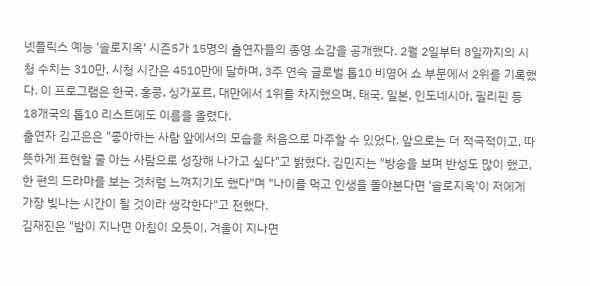넷플릭스 예능 '솔로지옥' 시즌5가 15명의 출연자들의 종영 소감을 공개했다. 2월 2일부터 8일까지의 시청 수치는 310만, 시청 시간은 4510만에 달하며, 3주 연속 글로벌 톱10 비영어 쇼 부문에서 2위를 기록했다. 이 프로그램은 한국, 홍콩, 싱가포르, 대만에서 1위를 차지했으며, 태국, 일본, 인도네시아, 필리핀 등 18개국의 톱10 리스트에도 이름을 올렸다.
출연자 김고은은 "좋아하는 사람 앞에서의 모습을 처음으로 마주할 수 있었다. 앞으로는 더 적극적이고, 따뜻하게 표현할 줄 아는 사람으로 성장해 나가고 싶다"고 밝혔다. 김민지는 "방송을 보며 반성도 많이 했고, 한 편의 드라마를 보는 것처럼 느껴지기도 했다"며 "나이를 먹고 인생을 돌아본다면 '솔로지옥'이 저에게 가장 빛나는 시간이 될 것이라 생각한다"고 전했다.
김재진은 "밤이 지나면 아침이 오듯이, 겨울이 지나면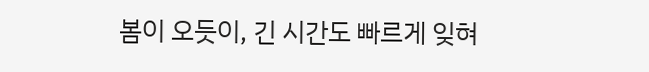봄이 오듯이, 긴 시간도 빠르게 잊혀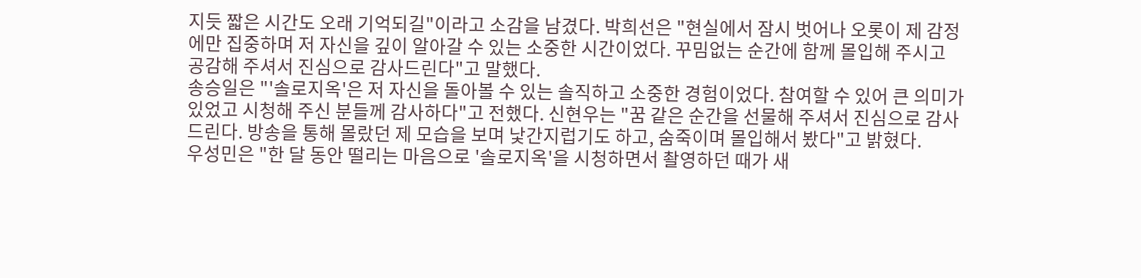지듯 짧은 시간도 오래 기억되길"이라고 소감을 남겼다. 박희선은 "현실에서 잠시 벗어나 오롯이 제 감정에만 집중하며 저 자신을 깊이 알아갈 수 있는 소중한 시간이었다. 꾸밈없는 순간에 함께 몰입해 주시고 공감해 주셔서 진심으로 감사드린다"고 말했다.
송승일은 "'솔로지옥'은 저 자신을 돌아볼 수 있는 솔직하고 소중한 경험이었다. 참여할 수 있어 큰 의미가 있었고 시청해 주신 분들께 감사하다"고 전했다. 신현우는 "꿈 같은 순간을 선물해 주셔서 진심으로 감사드린다. 방송을 통해 몰랐던 제 모습을 보며 낯간지럽기도 하고, 숨죽이며 몰입해서 봤다"고 밝혔다.
우성민은 "한 달 동안 떨리는 마음으로 '솔로지옥'을 시청하면서 촬영하던 때가 새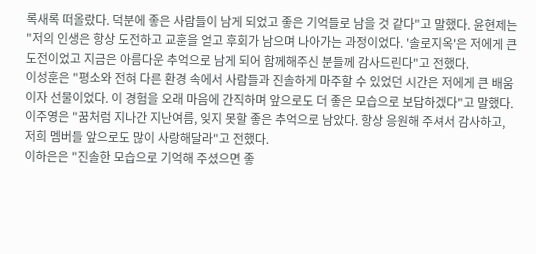록새록 떠올랐다. 덕분에 좋은 사람들이 남게 되었고 좋은 기억들로 남을 것 같다"고 말했다. 윤현제는 "저의 인생은 항상 도전하고 교훈을 얻고 후회가 남으며 나아가는 과정이었다. '솔로지옥'은 저에게 큰 도전이었고 지금은 아름다운 추억으로 남게 되어 함께해주신 분들께 감사드린다"고 전했다.
이성훈은 "평소와 전혀 다른 환경 속에서 사람들과 진솔하게 마주할 수 있었던 시간은 저에게 큰 배움이자 선물이었다. 이 경험을 오래 마음에 간직하며 앞으로도 더 좋은 모습으로 보답하겠다"고 말했다. 이주영은 "꿈처럼 지나간 지난여름, 잊지 못할 좋은 추억으로 남았다. 항상 응원해 주셔서 감사하고, 저희 멤버들 앞으로도 많이 사랑해달라"고 전했다.
이하은은 "진솔한 모습으로 기억해 주셨으면 좋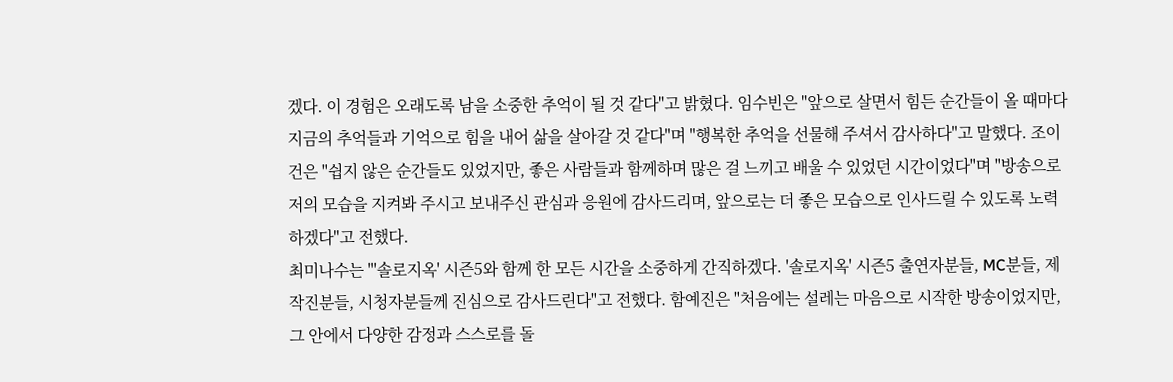겠다. 이 경험은 오래도록 남을 소중한 추억이 될 것 같다"고 밝혔다. 임수빈은 "앞으로 살면서 힘든 순간들이 올 때마다 지금의 추억들과 기억으로 힘을 내어 삶을 살아갈 것 같다"며 "행복한 추억을 선물해 주셔서 감사하다"고 말했다. 조이건은 "쉽지 않은 순간들도 있었지만, 좋은 사람들과 함께하며 많은 걸 느끼고 배울 수 있었던 시간이었다"며 "방송으로 저의 모습을 지켜봐 주시고 보내주신 관심과 응원에 감사드리며, 앞으로는 더 좋은 모습으로 인사드릴 수 있도록 노력하겠다"고 전했다.
최미나수는 "'솔로지옥' 시즌5와 함께 한 모든 시간을 소중하게 간직하겠다. '솔로지옥' 시즌5 출연자분들, MC분들, 제작진분들, 시청자분들께 진심으로 감사드린다"고 전했다. 함예진은 "처음에는 설레는 마음으로 시작한 방송이었지만, 그 안에서 다양한 감정과 스스로를 돌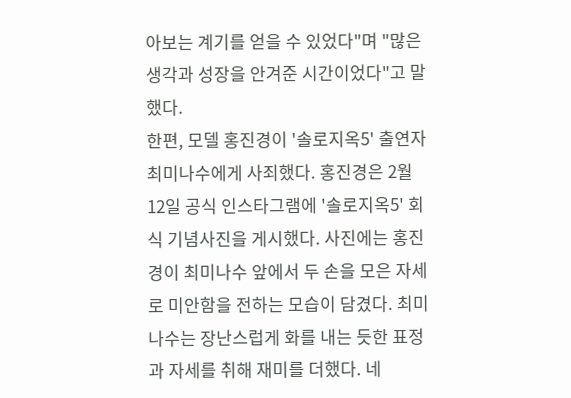아보는 계기를 얻을 수 있었다"며 "많은 생각과 성장을 안겨준 시간이었다"고 말했다.
한편, 모델 홍진경이 '솔로지옥5' 출연자 최미나수에게 사죄했다. 홍진경은 2월 12일 공식 인스타그램에 '솔로지옥5' 회식 기념사진을 게시했다. 사진에는 홍진경이 최미나수 앞에서 두 손을 모은 자세로 미안함을 전하는 모습이 담겼다. 최미나수는 장난스럽게 화를 내는 듯한 표정과 자세를 취해 재미를 더했다. 네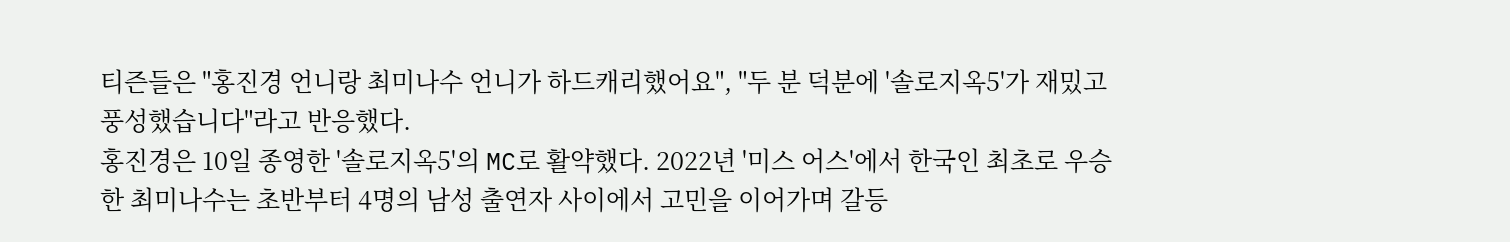티즌들은 "홍진경 언니랑 최미나수 언니가 하드캐리했어요", "두 분 덕분에 '솔로지옥5'가 재밌고 풍성했습니다"라고 반응했다.
홍진경은 10일 종영한 '솔로지옥5'의 MC로 활약했다. 2022년 '미스 어스'에서 한국인 최초로 우승한 최미나수는 초반부터 4명의 남성 출연자 사이에서 고민을 이어가며 갈등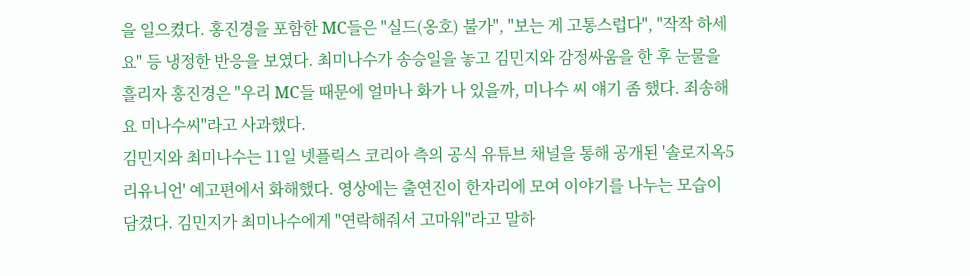을 일으켰다. 홍진경을 포함한 MC들은 "실드(옹호) 불가", "보는 게 고통스럽다", "작작 하세요" 등 냉정한 반응을 보였다. 최미나수가 송승일을 놓고 김민지와 감정싸움을 한 후 눈물을 흘리자 홍진경은 "우리 MC들 때문에 얼마나 화가 나 있을까, 미나수 씨 얘기 좀 했다. 죄송해요 미나수씨"라고 사과했다.
김민지와 최미나수는 11일 넷플릭스 코리아 측의 공식 유튜브 채널을 통해 공개된 '솔로지옥5 리유니언' 예고편에서 화해했다. 영상에는 출연진이 한자리에 모여 이야기를 나누는 모습이 담겼다. 김민지가 최미나수에게 "연락해줘서 고마워"라고 말하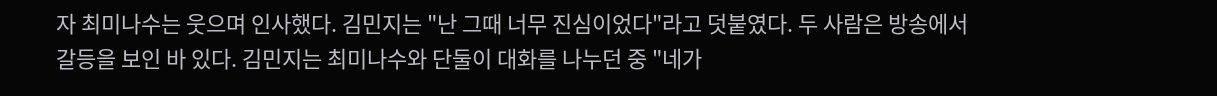자 최미나수는 웃으며 인사했다. 김민지는 "난 그때 너무 진심이었다"라고 덧붙였다. 두 사람은 방송에서 갈등을 보인 바 있다. 김민지는 최미나수와 단둘이 대화를 나누던 중 "네가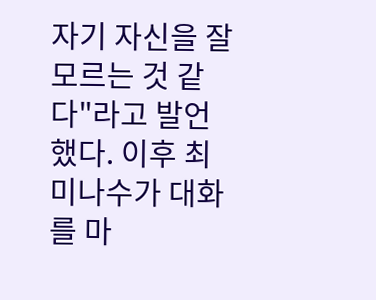자기 자신을 잘 모르는 것 같다"라고 발언했다. 이후 최미나수가 대화를 마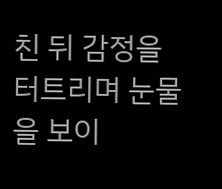친 뒤 감정을 터트리며 눈물을 보이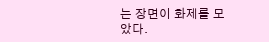는 장면이 화제를 모았다.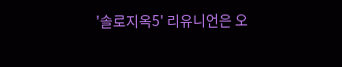'솔로지옥5' 리유니언은 오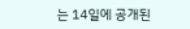는 14일에 공개된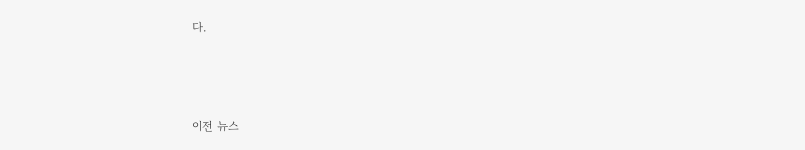다.



이전 뉴스